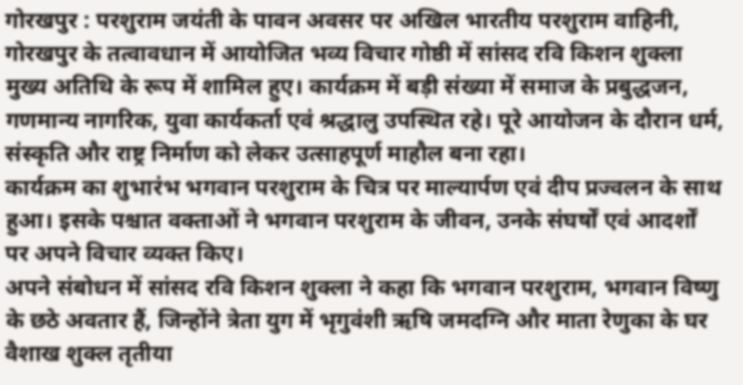गोरखपुर : परशुराम जयंती के पावन अवसर पर अखिल भारतीय परशुराम वाहिनी, गोरखपुर के तत्वावधान में आयोजित भव्य विचार गोष्ठी में सांसद रवि किशन शुक्ला मुख्य अतिथि के रूप में शामिल हुए। कार्यक्रम में बड़ी संख्या में समाज के प्रबुद्धजन, गणमान्य नागरिक, युवा कार्यकर्ता एवं श्रद्धालु उपस्थित रहे। पूरे आयोजन के दौरान धर्म, संस्कृति और राष्ट्र निर्माण को लेकर उत्साहपूर्ण माहौल बना रहा।
कार्यक्रम का शुभारंभ भगवान परशुराम के चित्र पर माल्यार्पण एवं दीप प्रज्वलन के साथ हुआ। इसके पश्चात वक्ताओं ने भगवान परशुराम के जीवन, उनके संघर्षों एवं आदर्शों पर अपने विचार व्यक्त किए।
अपने संबोधन में सांसद रवि किशन शुक्ला ने कहा कि भगवान परशुराम, भगवान विष्णु के छठे अवतार हैं, जिन्होंने त्रेता युग में भृगुवंशी ऋषि जमदग्नि और माता रेणुका के घर वैशाख शुक्ल तृतीया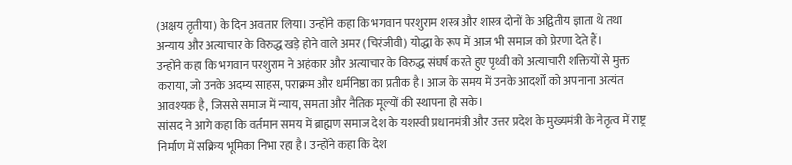(अक्षय तृतीया) के दिन अवतार लिया। उन्होंने कहा कि भगवान परशुराम शस्त्र और शास्त्र दोनों के अद्वितीय ज्ञाता थे तथा अन्याय और अत्याचार के विरुद्ध खड़े होने वाले अमर (चिरंजीवी) योद्धा के रूप में आज भी समाज को प्रेरणा देते हैं।
उन्होंने कहा कि भगवान परशुराम ने अहंकार और अत्याचार के विरुद्ध संघर्ष करते हुए पृथ्वी को अत्याचारी शक्तियों से मुक्त कराया, जो उनके अदम्य साहस, पराक्रम और धर्मनिष्ठा का प्रतीक है। आज के समय में उनके आदर्शों को अपनाना अत्यंत आवश्यक है, जिससे समाज में न्याय, समता और नैतिक मूल्यों की स्थापना हो सके।
सांसद ने आगे कहा कि वर्तमान समय में ब्राह्मण समाज देश के यशस्वी प्रधानमंत्री और उत्तर प्रदेश के मुख्यमंत्री के नेतृत्व में राष्ट्र निर्माण में सक्रिय भूमिका निभा रहा है। उन्होंने कहा कि देश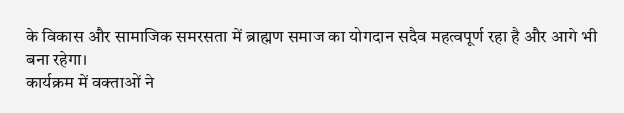के विकास और सामाजिक समरसता में ब्राह्मण समाज का योगदान सदैव महत्वपूर्ण रहा है और आगे भी बना रहेगा।
कार्यक्रम में वक्ताओं ने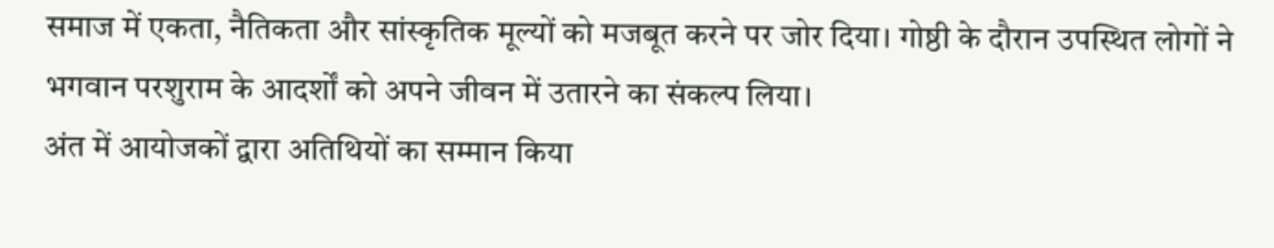समाज में एकता, नैतिकता और सांस्कृतिक मूल्यों को मजबूत करने पर जोर दिया। गोष्ठी के दौरान उपस्थित लोगों ने भगवान परशुराम के आदर्शों को अपने जीवन में उतारने का संकल्प लिया।
अंत में आयोजकों द्वारा अतिथियों का सम्मान किया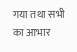गया तथा सभी का आभार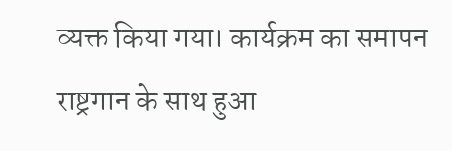व्यक्त किया गया। कार्यक्रम का समापन राष्ट्रगान के साथ हुआ